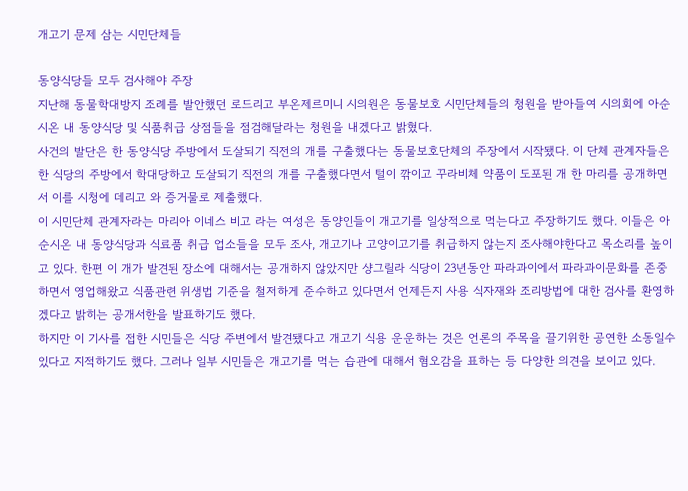개고기 문제 삼는 시민단체들

동양식당들 모두 검사해야 주장
지난해 동물학대방지 조례를 발안했던 로드리고 부온제르미니 시의원은 동물보호 시민단체들의 청원을 받아들여 시의회에 아순시온 내 동양식당 및 식품취급 상점들을 점검해달라는 청원을 내겠다고 밝혔다.
사건의 발단은 한 동양식당 주방에서 도살되기 직전의 개를 구출했다는 동물보호단체의 주장에서 시작됐다. 이 단체 관계자들은 한 식당의 주방에서 학대당하고 도살되기 직전의 개를 구출했다면서 털이 깎이고 꾸라비체 약품이 도포된 개 한 마리를 공개하면서 이를 시청에 데리고 와 증거물로 제출했다.
이 시민단체 관계자라는 마리아 이네스 비고 라는 여성은 동양인들이 개고기를 일상적으로 먹는다고 주장하기도 했다. 이들은 아순시온 내 동양식당과 식료품 취급 업소들을 모두 조사, 개고기나 고양이고기를 취급하지 않는지 조사해야한다고 목소리를 높이고 있다. 한편 이 개가 발견된 장소에 대해서는 공개하지 않았지만 샹그릴라 식당이 23년동안 파라과이에서 파라과이문화를 존중하면서 영업해왔고 식품관련 위생법 기준을 철저하게 준수하고 있다면서 언제든지 사용 식자재와 조리방법에 대한 검사를 환영하겠다고 밝히는 공개서한을 발표하기도 했다.
하지만 이 기사를 접한 시민들은 식당 주변에서 발견됐다고 개고기 식용 운운하는 것은 언론의 주목을 끌기위한 공연한 소동일수 있다고 지적하기도 했다. 그러나 일부 시민들은 개고기를 먹는 습관에 대해서 혐오감을 표하는 등 다양한 의견을 보이고 있다.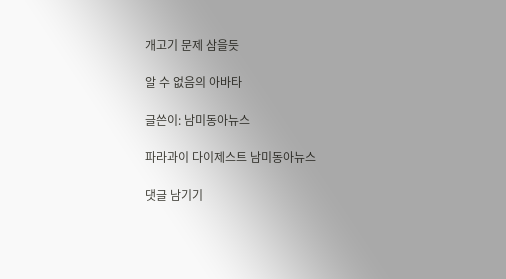개고기 문제 삼을듯

알 수 없음의 아바타

글쓴이: 남미동아뉴스

파라과이 다이제스트 남미동아뉴스

댓글 남기기